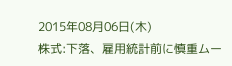2015年08月06日(木)
株式:下落、雇用統計前に慎重ムー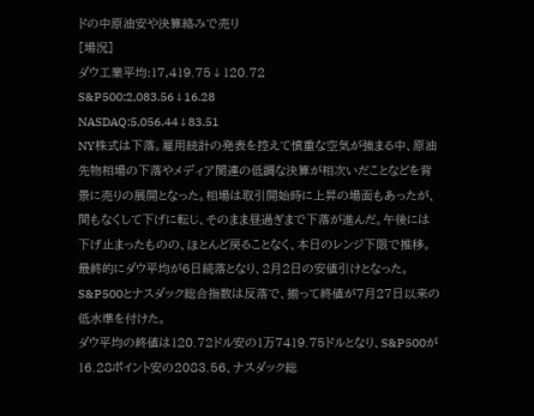ドの中原油安や決算絡みで売り
[場況]
ダウ工業平均:17,419.75↓120.72
S&P500:2,083.56↓16.28
NASDAQ:5,056.44↓83.51
NY株式は下落。雇用統計の発表を控えて慎重な空気が強まる中、原油先物相場の下落やメディア関連の低調な決算が相次いだことなどを背景に売りの展開となった。相場は取引開始時に上昇の場面もあったが、間もなくして下げに転じ、そのまま昼過ぎまで下落が進んだ。午後には下げ止まったものの、ほとんど戻ることなく、本日のレンジ下限で推移。最終的にダウ平均が6日続落となり、2月2日の安値引けとなった。S&P500とナスダック総合指数は反落で、揃って終値が7月27日以来の低水準を付けた。
ダウ平均の終値は120.72ドル安の1万7419.75ドルとなり、S&P500が16.28ポイント安の2083.56、ナスダック総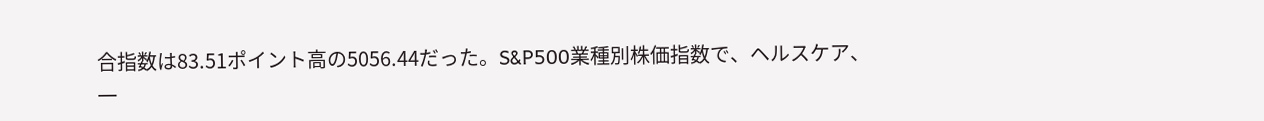合指数は83.51ポイント高の5056.44だった。S&P500業種別株価指数で、ヘルスケア、一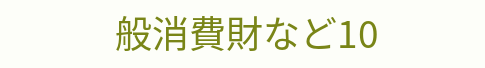般消費財など10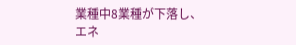業種中8業種が下落し、エネ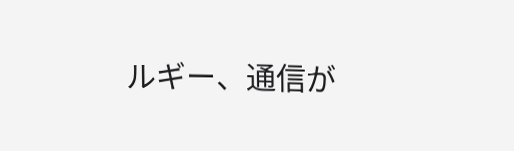ルギー、通信が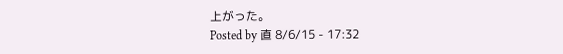上がった。
Posted by 直 8/6/15 - 17:32